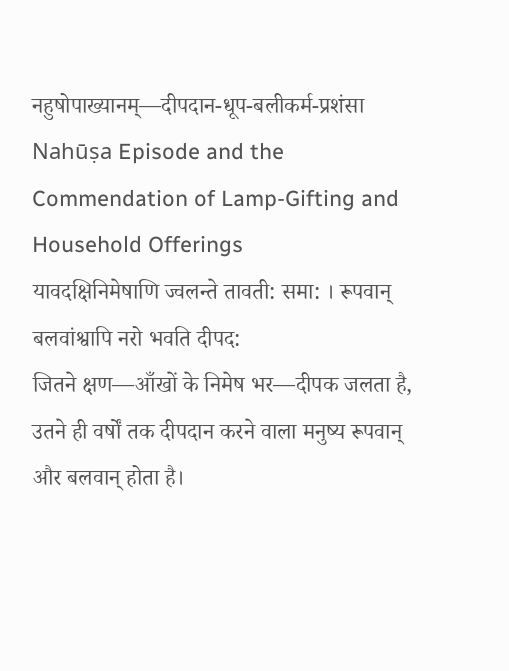नहुषोपाख्यानम्—दीपदान-धूप-बलीकर्म-प्रशंसा
Nahūṣa Episode and the Commendation of Lamp-Gifting and Household Offerings
यावदक्षिनिमेषाणि ज्वलन्ते तावती: समा: । रूपवान् बलवांश्वापि नरो भवति दीपद:
जितने क्षण—आँखों के निमेष भर—दीपक जलता है, उतने ही वर्षों तक दीपदान करने वाला मनुष्य रूपवान् और बलवान् होता है।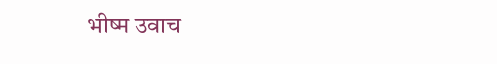भीष्म उवाच